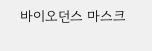바이오던스 마스크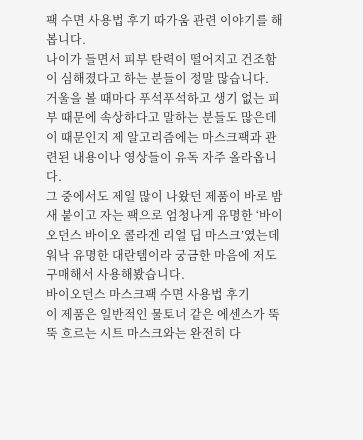팩 수면 사용법 후기 따가움 관련 이야기를 해봅니다.
나이가 들면서 피부 탄력이 떨어지고 건조함이 심해졌다고 하는 분들이 정말 많습니다.
거울을 볼 때마다 푸석푸석하고 생기 없는 피부 때문에 속상하다고 말하는 분들도 많은데 이 때문인지 제 알고리즘에는 마스크팩과 관련된 내용이나 영상들이 유독 자주 올라옵니다.
그 중에서도 제일 많이 나왔던 제품이 바로 밤새 붙이고 자는 팩으로 엄청나게 유명한 ‘바이오던스 바이오 콜라겐 리얼 딥 마스크’였는데 워낙 유명한 대란템이라 궁금한 마음에 저도 구매해서 사용해봤습니다.
바이오던스 마스크팩 수면 사용법 후기
이 제품은 일반적인 물토너 같은 에센스가 뚝뚝 흐르는 시트 마스크와는 완전히 다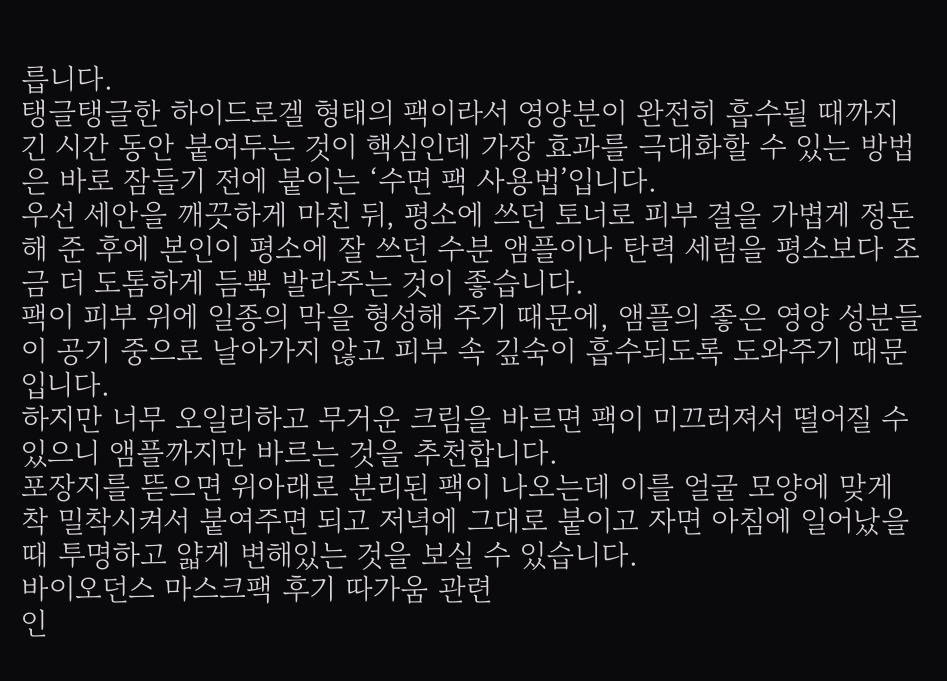릅니다.
탱글탱글한 하이드로겔 형태의 팩이라서 영양분이 완전히 흡수될 때까지 긴 시간 동안 붙여두는 것이 핵심인데 가장 효과를 극대화할 수 있는 방법은 바로 잠들기 전에 붙이는 ‘수면 팩 사용법’입니다.
우선 세안을 깨끗하게 마친 뒤, 평소에 쓰던 토너로 피부 결을 가볍게 정돈해 준 후에 본인이 평소에 잘 쓰던 수분 앰플이나 탄력 세럼을 평소보다 조금 더 도톰하게 듬뿍 발라주는 것이 좋습니다.
팩이 피부 위에 일종의 막을 형성해 주기 때문에, 앰플의 좋은 영양 성분들이 공기 중으로 날아가지 않고 피부 속 깊숙이 흡수되도록 도와주기 때문입니다.
하지만 너무 오일리하고 무거운 크림을 바르면 팩이 미끄러져서 떨어질 수 있으니 앰플까지만 바르는 것을 추천합니다.
포장지를 뜯으면 위아래로 분리된 팩이 나오는데 이를 얼굴 모양에 맞게 착 밀착시켜서 붙여주면 되고 저녁에 그대로 붙이고 자면 아침에 일어났을때 투명하고 얇게 변해있는 것을 보실 수 있습니다.
바이오던스 마스크팩 후기 따가움 관련
인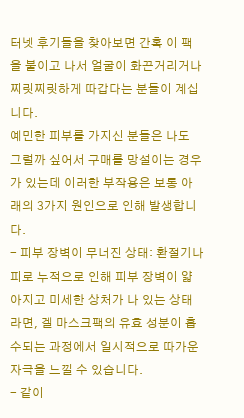터넷 후기들을 찾아보면 간혹 이 팩을 붙이고 나서 얼굴이 화끈거리거나 찌릿찌릿하게 따갑다는 분들이 계십니다.
예민한 피부를 가지신 분들은 나도 그럴까 싶어서 구매를 망설이는 경우가 있는데 이러한 부작용은 보통 아래의 3가지 원인으로 인해 발생합니다.
- 피부 장벽이 무너진 상태: 환절기나 피로 누적으로 인해 피부 장벽이 얇아지고 미세한 상처가 나 있는 상태라면, 겔 마스크팩의 유효 성분이 흡수되는 과정에서 일시적으로 따가운 자극을 느낄 수 있습니다.
- 같이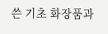쓴 기초 화장품과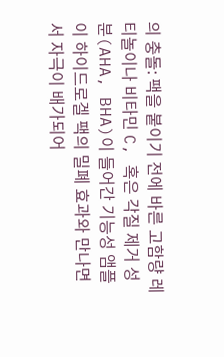의 충돌: 팩을 붙이기 전에 바른 고함량 레티놀이나 비타민 C, 혹은 각질 제거 성분(AHA, BHA)이 들어간 기능성 앰플이 하이드로겔 팩의 밀폐 효과와 만나면서 자극이 배가되어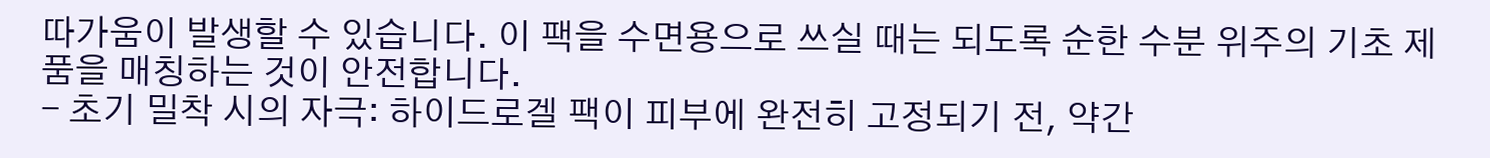따가움이 발생할 수 있습니다. 이 팩을 수면용으로 쓰실 때는 되도록 순한 수분 위주의 기초 제품을 매칭하는 것이 안전합니다.
- 초기 밀착 시의 자극: 하이드로겔 팩이 피부에 완전히 고정되기 전, 약간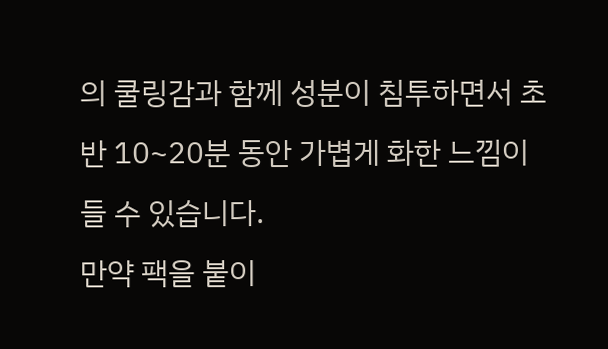의 쿨링감과 함께 성분이 침투하면서 초반 10~20분 동안 가볍게 화한 느낌이 들 수 있습니다.
만약 팩을 붙이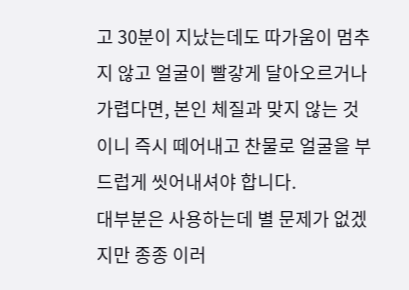고 30분이 지났는데도 따가움이 멈추지 않고 얼굴이 빨갛게 달아오르거나 가렵다면, 본인 체질과 맞지 않는 것이니 즉시 떼어내고 찬물로 얼굴을 부드럽게 씻어내셔야 합니다.
대부분은 사용하는데 별 문제가 없겠지만 종종 이러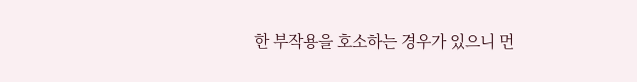한 부작용을 호소하는 경우가 있으니 먼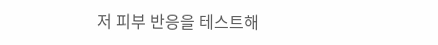저 피부 반응을 테스트해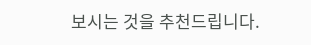보시는 것을 추천드립니다.